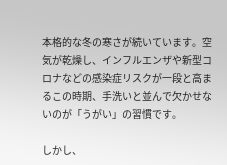本格的な冬の寒さが続いています。空気が乾燥し、インフルエンザや新型コロナなどの感染症リスクが一段と高まるこの時期、手洗いと並んで欠かせないのが「うがい」の習慣です。

しかし、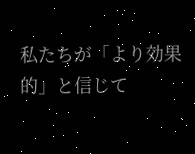私たちが「より効果的」と信じて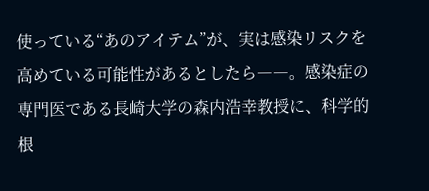使っている“あのアイテム”が、実は感染リスクを高めている可能性があるとしたら――。感染症の専門医である長崎大学の森内浩幸教授に、科学的根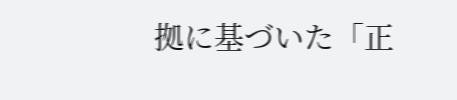拠に基づいた「正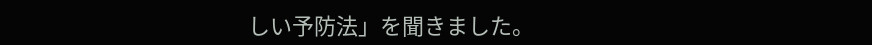しい予防法」を聞きました。